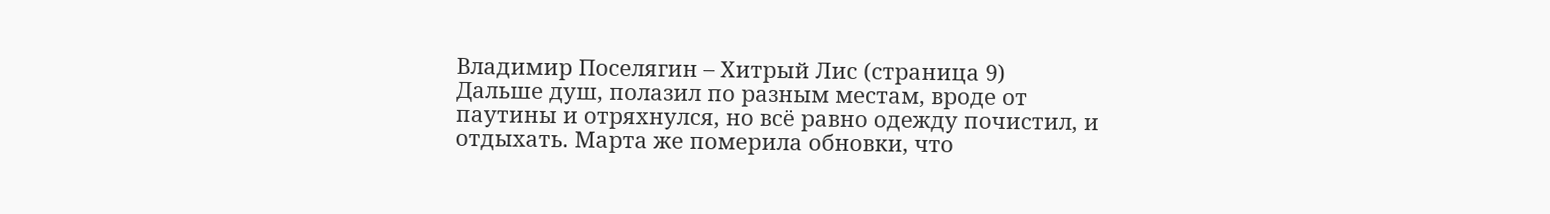Владимир Поселягин – Хитрый Лис (страница 9)
Дальше душ, полазил по разным местам, вроде от паутины и отряхнулся, но всё равно одежду почистил, и отдыхать. Марта же померила обновки, что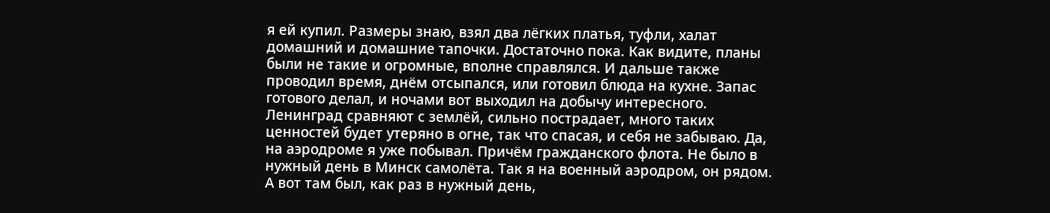я ей купил. Размеры знаю, взял два лёгких платья, туфли, халат домашний и домашние тапочки. Достаточно пока. Как видите, планы были не такие и огромные, вполне справлялся. И дальше также проводил время, днём отсыпался, или готовил блюда на кухне. Запас готового делал, и ночами вот выходил на добычу интересного. Ленинград сравняют с землёй, сильно пострадает, много таких ценностей будет утеряно в огне, так что спасая, и себя не забываю. Да, на аэродроме я уже побывал. Причём гражданского флота. Не было в нужный день в Минск самолёта. Так я на военный аэродром, он рядом. А вот там был, как раз в нужный день,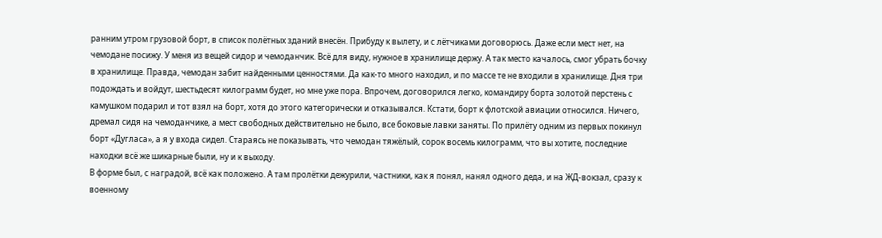ранним утром грузовой борт, в список полётных зданий внесён. Прибуду к вылету, и с лётчиками договорюсь. Даже если мест нет, на чемодане посижу. У меня из вещей сидор и чемоданчик. Всё для виду, нужное в хранилище держу. А так место качалось, смог убрать бочку в хранилище. Правда, чемодан забит найденными ценностями. Да как-то много находил, и по массе те не входили в хранилище. Дня три подождать и войдут, шестьдесят килограмм будет, но мне уже пора. Впрочем, договорился легко, командиру борта золотой перстень с камушком подарил и тот взял на борт, хотя до этого категорически и отказывался. Кстати, борт к флотской авиации относился. Ничего, дремал сидя на чемоданчике, а мест свободных действительно не было, все боковые лавки заняты. По прилёту одним из первых покинул борт «Дугласа», а я у входа сидел. Стараясь не показывать, что чемодан тяжёлый, сорок восемь килограмм, что вы хотите, последние находки всё же шикарные были, ну и к выходу.
В форме был, с наградой, всё как положено. А там пролётки дежурили, частники, как я понял, нанял одного деда, и на ЖД-вокзал, сразу к военному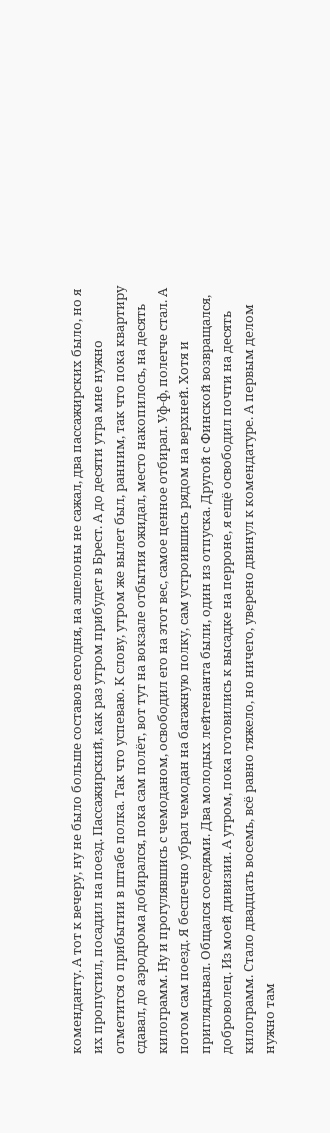коменданту. А тот к вечеру, ну не было больше составов сегодня, на эшелоны не сажал, два пассажирских было, но я их пропустил, посадил на поезд. Пассажирский, как раз утром прибудет в Брест. А до десяти утра мне нужно отметится о прибытии в штабе полка. Так что успеваю. К слову, утром же вылет был, ранним, так что пока квартиру сдавал, до аэродрома добирался, пока сам полёт, вот тут на вокзале отбытия ожидал, место накопилось, на десять килограмм. Ну и прогулявшись с чемоданом, освободил его на этот вес, самое ценное отбирал. Уф-ф, полегче стал. А потом сам поезд. Я беспечно убрал чемодан на багажную полку, сам устроившись рядом на верхней. Хотя и приглядывал. Общался соседями. Два молодых лейтенанта были, один из отпуска. Другой с Финской возвращался, доброволец. Из моей дивизии. А утром, пока готовились к высадке на перроне, я ещё освободил почти на десять килограмм. Стало двадцать восемь, всё равно тяжело, но ничего, уверено двинул к комендатуре. А первым делом нужно там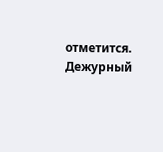отметится. Дежурный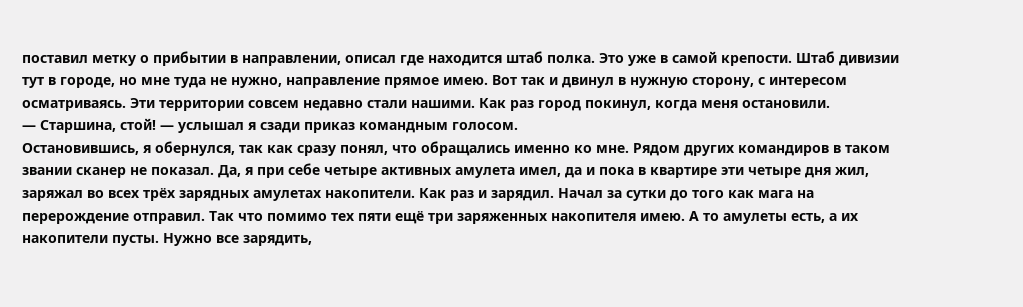поставил метку о прибытии в направлении, описал где находится штаб полка. Это уже в самой крепости. Штаб дивизии тут в городе, но мне туда не нужно, направление прямое имею. Вот так и двинул в нужную сторону, с интересом осматриваясь. Эти территории совсем недавно стали нашими. Как раз город покинул, когда меня остановили.
— Старшина, стой! — услышал я сзади приказ командным голосом.
Остановившись, я обернулся, так как сразу понял, что обращались именно ко мне. Рядом других командиров в таком звании сканер не показал. Да, я при себе четыре активных амулета имел, да и пока в квартире эти четыре дня жил, заряжал во всех трёх зарядных амулетах накопители. Как раз и зарядил. Начал за сутки до того как мага на перерождение отправил. Так что помимо тех пяти ещё три заряженных накопителя имею. А то амулеты есть, а их накопители пусты. Нужно все зарядить,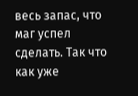весь запас, что маг успел сделать. Так что как уже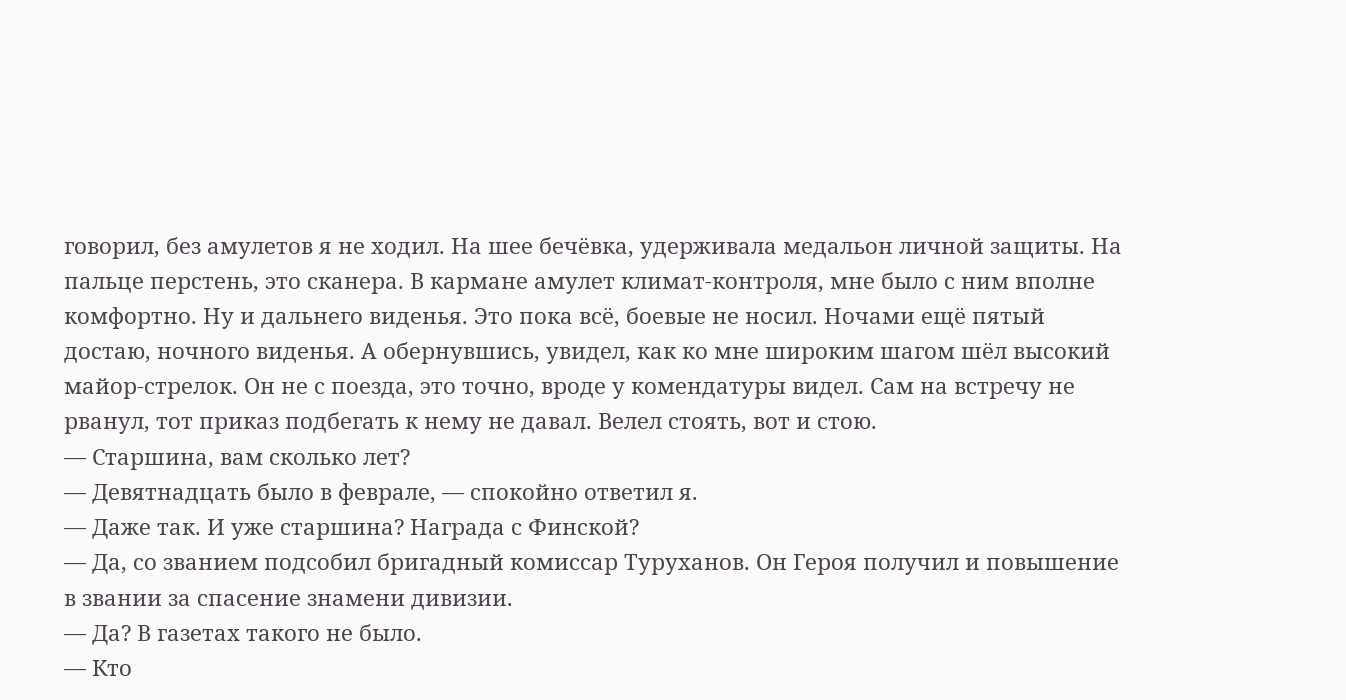говорил, без амулетов я не ходил. На шее бечёвка, удерживала медальон личной защиты. На пальце перстень, это сканера. В кармане амулет климат-контроля, мне было с ним вполне комфортно. Ну и дальнего виденья. Это пока всё, боевые не носил. Ночами ещё пятый достаю, ночного виденья. А обернувшись, увидел, как ко мне широким шагом шёл высокий майор-стрелок. Он не с поезда, это точно, вроде у комендатуры видел. Сам на встречу не рванул, тот приказ подбегать к нему не давал. Велел стоять, вот и стою.
— Старшина, вам сколько лет?
— Девятнадцать было в феврале, — спокойно ответил я.
— Даже так. И уже старшина? Награда с Финской?
— Да, со званием подсобил бригадный комиссар Туруханов. Он Героя получил и повышение в звании за спасение знамени дивизии.
— Да? В газетах такого не было.
— Кто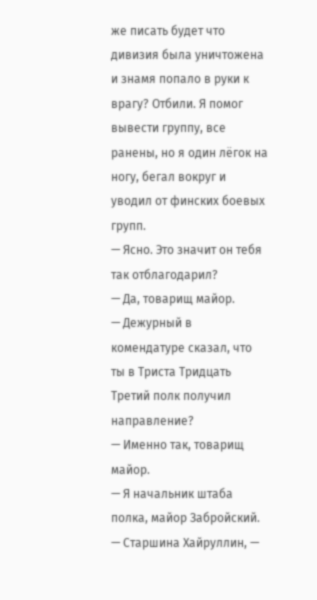же писать будет что дивизия была уничтожена и знамя попало в руки к врагу? Отбили. Я помог вывести группу, все ранены, но я один лёгок на ногу, бегал вокруг и уводил от финских боевых групп.
— Ясно. Это значит он тебя так отблагодарил?
— Да, товарищ майор.
— Дежурный в комендатуре сказал, что ты в Триста Тридцать Третий полк получил направление?
— Именно так, товарищ майор.
— Я начальник штаба полка, майор Забройский.
— Старшина Хайруллин, —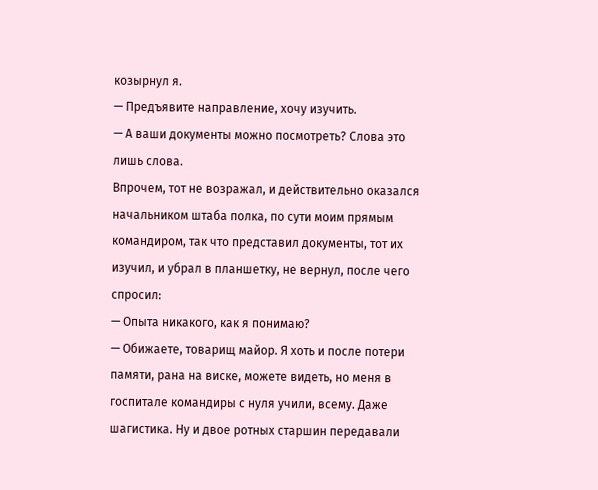козырнул я.
— Предъявите направление, хочу изучить.
— А ваши документы можно посмотреть? Слова это лишь слова.
Впрочем, тот не возражал, и действительно оказался начальником штаба полка, по сути моим прямым командиром, так что представил документы, тот их изучил, и убрал в планшетку, не вернул, после чего спросил:
— Опыта никакого, как я понимаю?
— Обижаете, товарищ майор. Я хоть и после потери памяти, рана на виске, можете видеть, но меня в госпитале командиры с нуля учили, всему. Даже шагистика. Ну и двое ротных старшин передавали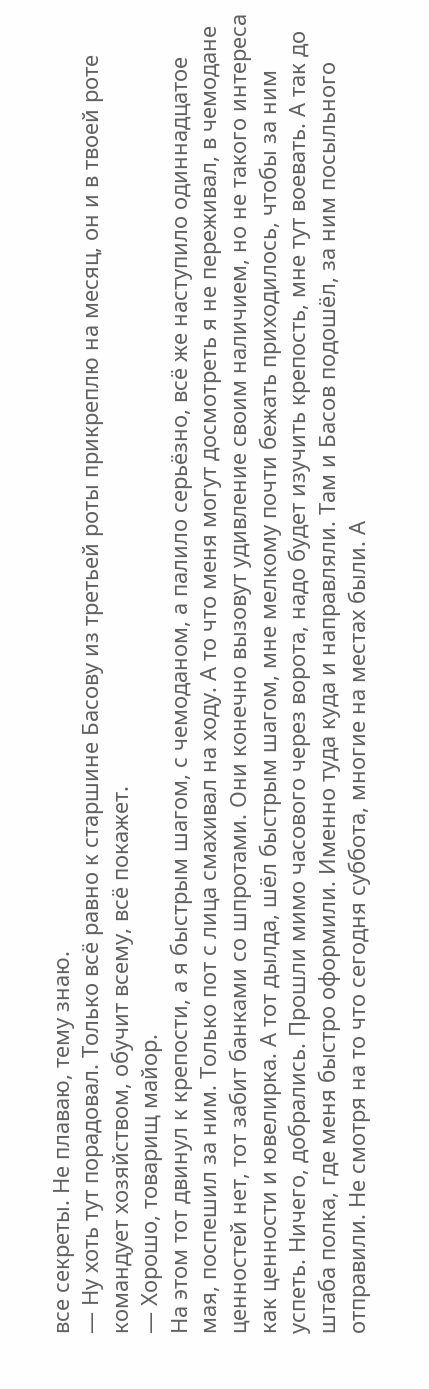все секреты. Не плаваю, тему знаю.
— Ну хоть тут порадовал. Только всё равно к старшине Басову из третьей роты прикреплю на месяц, он и в твоей роте командует хозяйством, обучит всему, всё покажет.
— Хорошо, товарищ майор.
На этом тот двинул к крепости, а я быстрым шагом, с чемоданом, а палило серьёзно, всё же наступило одиннадцатое мая, поспешил за ним. Только пот с лица смахивал на ходу. А то что меня могут досмотреть я не переживал, в чемодане ценностей нет, тот забит банками со шпротами. Они конечно вызовут удивление своим наличием, но не такого интереса как ценности и ювелирка. А тот дылда, шёл быстрым шагом, мне мелкому почти бежать приходилось, чтобы за ним успеть. Ничего, добрались. Прошли мимо часового через ворота, надо будет изучить крепость, мне тут воевать. А так до штаба полка, где меня быстро оформили. Именно туда куда и направляли. Там и Басов подошёл, за ним посыльного отправили. Не смотря на то что сегодня суббота, многие на местах были. А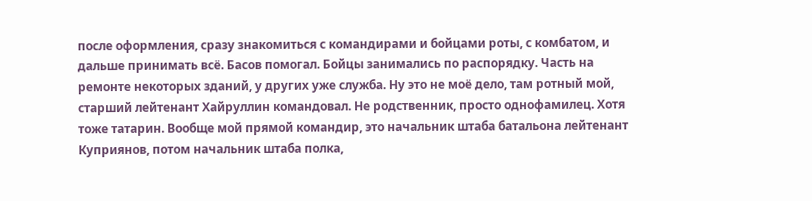после оформления, сразу знакомиться с командирами и бойцами роты, с комбатом, и дальше принимать всё. Басов помогал. Бойцы занимались по распорядку. Часть на ремонте некоторых зданий, у других уже служба. Ну это не моё дело, там ротный мой, старший лейтенант Хайруллин командовал. Не родственник, просто однофамилец. Хотя тоже татарин. Вообще мой прямой командир, это начальник штаба батальона лейтенант Куприянов, потом начальник штаба полка,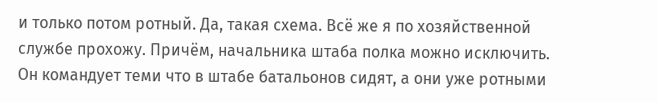и только потом ротный. Да, такая схема. Всё же я по хозяйственной службе прохожу. Причём, начальника штаба полка можно исключить. Он командует теми что в штабе батальонов сидят, а они уже ротными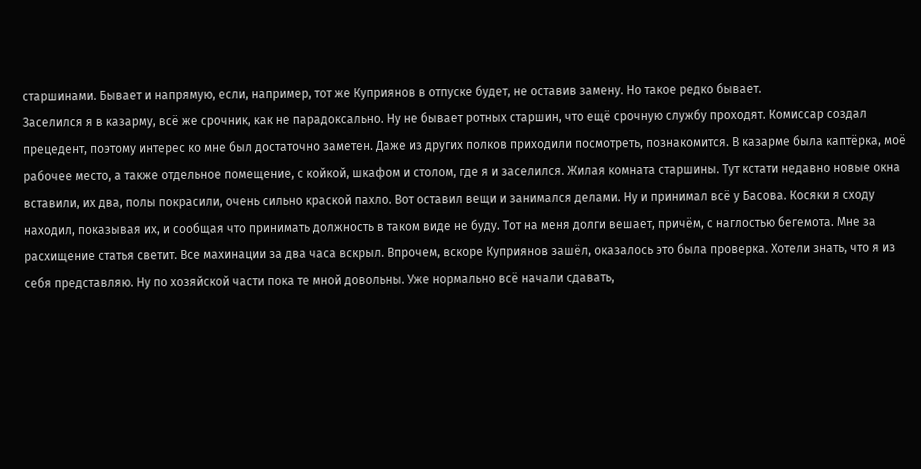старшинами. Бывает и напрямую, если, например, тот же Куприянов в отпуске будет, не оставив замену. Но такое редко бывает.
Заселился я в казарму, всё же срочник, как не парадоксально. Ну не бывает ротных старшин, что ещё срочную службу проходят. Комиссар создал прецедент, поэтому интерес ко мне был достаточно заметен. Даже из других полков приходили посмотреть, познакомится. В казарме была каптёрка, моё рабочее место, а также отдельное помещение, с койкой, шкафом и столом, где я и заселился. Жилая комната старшины. Тут кстати недавно новые окна вставили, их два, полы покрасили, очень сильно краской пахло. Вот оставил вещи и занимался делами. Ну и принимал всё у Басова. Косяки я сходу находил, показывая их, и сообщая что принимать должность в таком виде не буду. Тот на меня долги вешает, причём, с наглостью бегемота. Мне за расхищение статья светит. Все махинации за два часа вскрыл. Впрочем, вскоре Куприянов зашёл, оказалось это была проверка. Хотели знать, что я из себя представляю. Ну по хозяйской части пока те мной довольны. Уже нормально всё начали сдавать,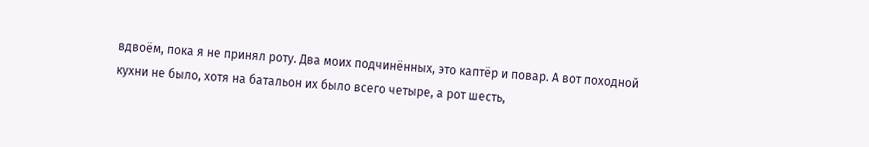вдвоём, пока я не принял роту. Два моих подчинённых, это каптёр и повар. А вот походной кухни не было, хотя на батальон их было всего четыре, а рот шесть,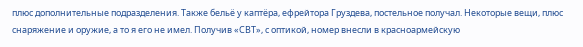плюс дополнительные подразделения. Также бельё у каптёра, ефрейтора Груздева, постельное получал. Некоторые вещи, плюс снаряжение и оружие, а то я его не имел. Получив «СВТ», с оптикой, номер внесли в красноармейскую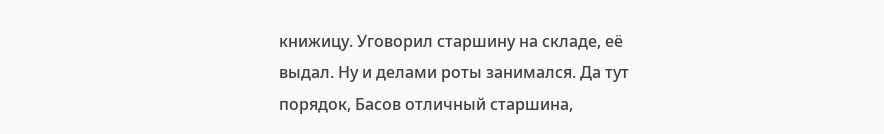книжицу. Уговорил старшину на складе, её выдал. Ну и делами роты занимался. Да тут порядок, Басов отличный старшина,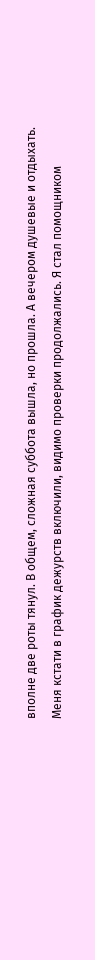вполне две роты тянул. В общем, сложная суббота вышла, но прошла. А вечером душевые и отдыхать. Меня кстати в график дежурств включили, видимо проверки продолжались. Я стал помощником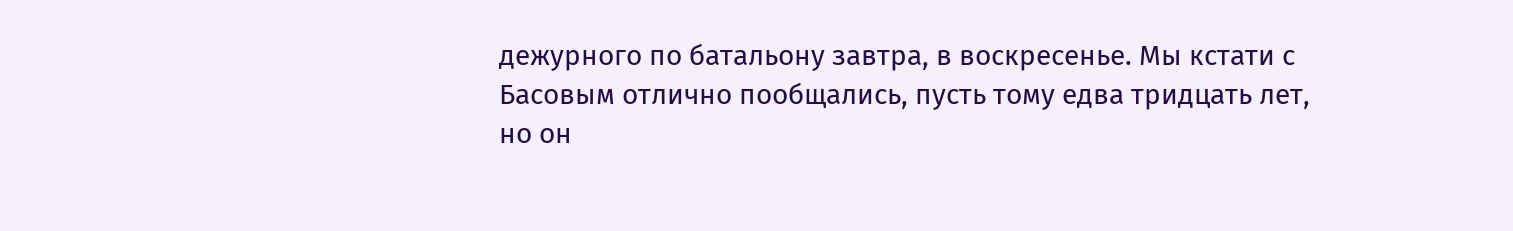дежурного по батальону завтра, в воскресенье. Мы кстати с Басовым отлично пообщались, пусть тому едва тридцать лет, но он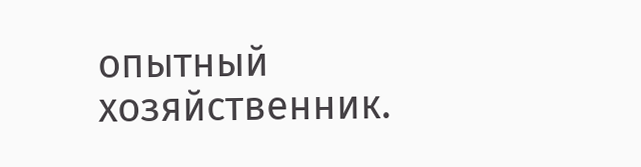опытный хозяйственник.